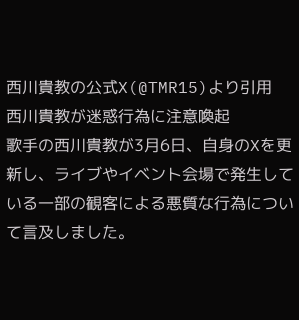西川貴教の公式X(@TMR15)より引用
西川貴教が迷惑行為に注意喚起
歌手の西川貴教が3月6日、自身のXを更新し、ライブやイベント会場で発生している一部の観客による悪質な行為について言及しました。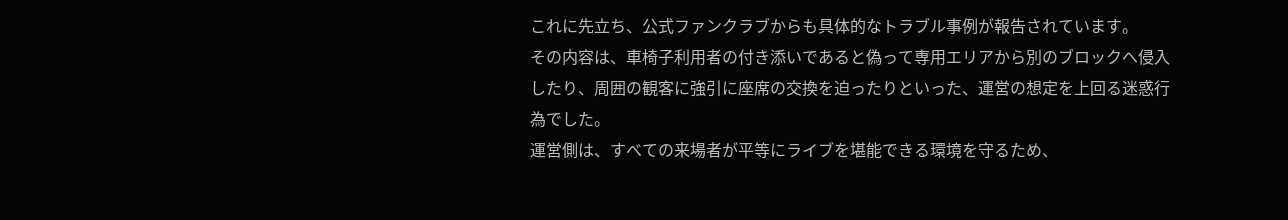これに先立ち、公式ファンクラブからも具体的なトラブル事例が報告されています。
その内容は、車椅子利用者の付き添いであると偽って専用エリアから別のブロックへ侵入したり、周囲の観客に強引に座席の交換を迫ったりといった、運営の想定を上回る迷惑行為でした。
運営側は、すべての来場者が平等にライブを堪能できる環境を守るため、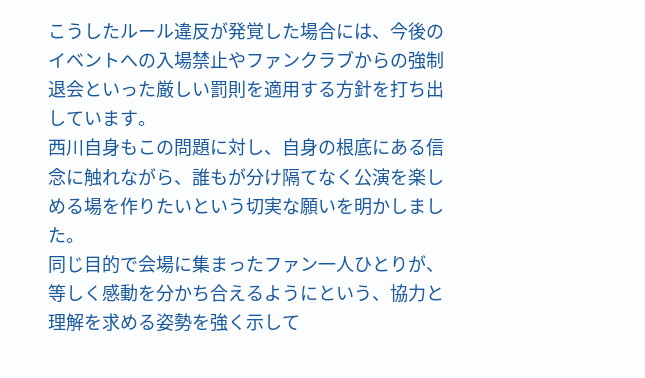こうしたルール違反が発覚した場合には、今後のイベントへの入場禁止やファンクラブからの強制退会といった厳しい罰則を適用する方針を打ち出しています。
西川自身もこの問題に対し、自身の根底にある信念に触れながら、誰もが分け隔てなく公演を楽しめる場を作りたいという切実な願いを明かしました。
同じ目的で会場に集まったファン一人ひとりが、等しく感動を分かち合えるようにという、協力と理解を求める姿勢を強く示して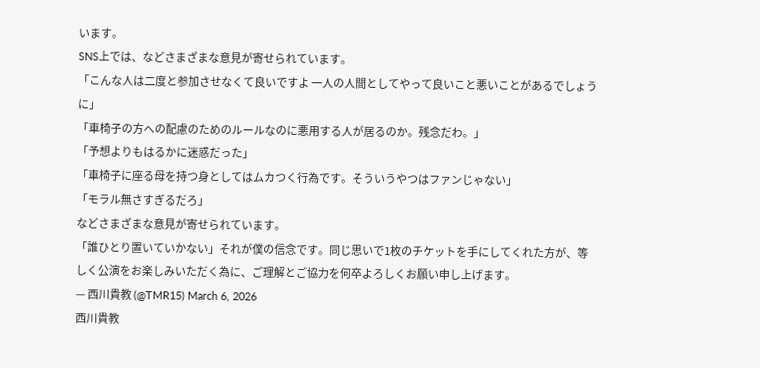います。
SNS上では、などさまざまな意見が寄せられています。
「こんな人は二度と参加させなくて良いですよ 一人の人間としてやって良いこと悪いことがあるでしょうに」
「車椅子の方への配慮のためのルールなのに悪用する人が居るのか。残念だわ。」
「予想よりもはるかに迷惑だった」
「車椅子に座る母を持つ身としてはムカつく行為です。そういうやつはファンじゃない」
「モラル無さすぎるだろ」
などさまざまな意見が寄せられています。
「誰ひとり置いていかない」それが僕の信念です。同じ思いで1枚のチケットを手にしてくれた方が、等しく公演をお楽しみいただく為に、ご理解とご協力を何卒よろしくお願い申し上げます。
— 西川貴教 (@TMR15) March 6, 2026
西川貴教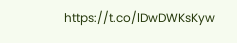https://t.co/lDwDWKsKyw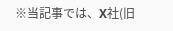※当記事では、X社(旧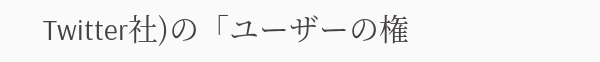Twitter社)の「ユーザーの権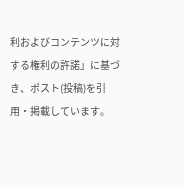利およびコンテンツに対する権利の許諾」に基づき、ポスト(投稿)を引用・掲載しています。